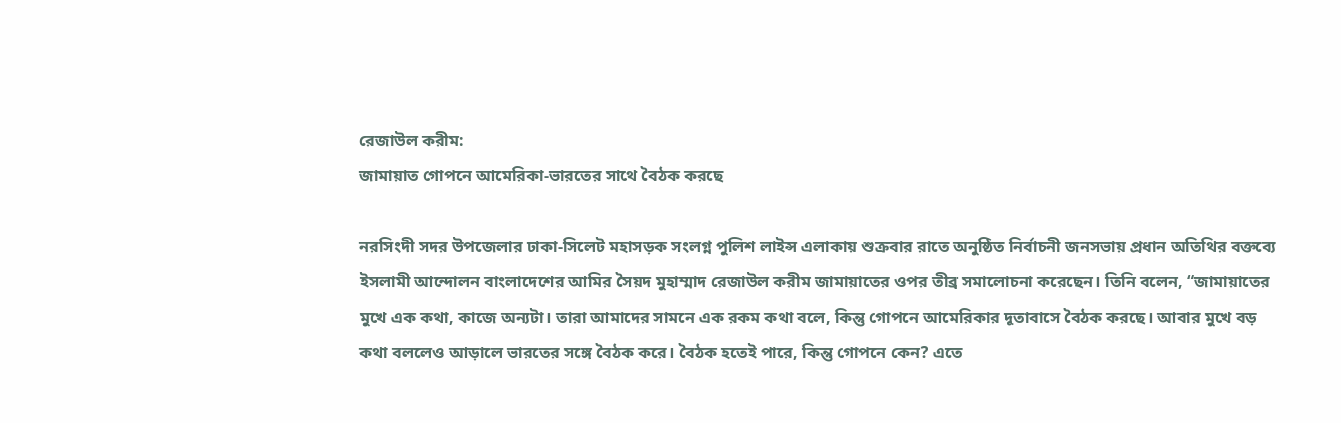রেজাউল করীম:
জামায়াত গোপনে আমেরিকা-ভারতের সাথে বৈঠক করছে

নরসিংদী সদর উপজেলার ঢাকা-সিলেট মহাসড়ক সংলগ্ন পুলিশ লাইন্স এলাকায় শুক্রবার রাতে অনুষ্ঠিত নির্বাচনী জনসভায় প্রধান অতিথির বক্তব্যে ইসলামী আন্দোলন বাংলাদেশের আমির সৈয়দ মুহাম্মাদ রেজাউল করীম জামায়াতের ওপর তীব্র সমালোচনা করেছেন। তিনি বলেন, “জামায়াতের মুখে এক কথা, কাজে অন্যটা। তারা আমাদের সামনে এক রকম কথা বলে, কিন্তু গোপনে আমেরিকার দূতাবাসে বৈঠক করছে। আবার মুখে বড় কথা বললেও আড়ালে ভারতের সঙ্গে বৈঠক করে। বৈঠক হতেই পারে, কিন্তু গোপনে কেন? এতে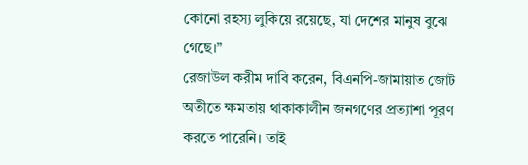কোনো রহস্য লুকিয়ে রয়েছে, যা দেশের মানুষ বুঝে গেছে।”
রেজাউল করীম দাবি করেন, বিএনপি-জামায়াত জোট অতীতে ক্ষমতায় থাকাকালীন জনগণের প্রত্যাশা পূরণ করতে পারেনি। তাই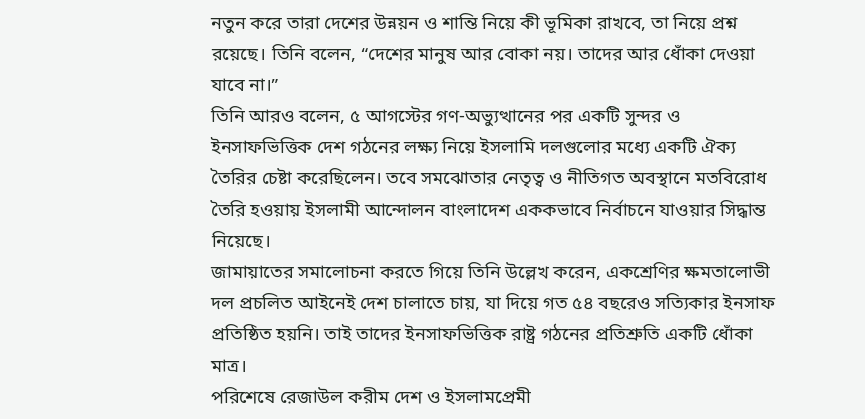নতুন করে তারা দেশের উন্নয়ন ও শান্তি নিয়ে কী ভূমিকা রাখবে, তা নিয়ে প্রশ্ন রয়েছে। তিনি বলেন, “দেশের মানুষ আর বোকা নয়। তাদের আর ধোঁকা দেওয়া যাবে না।”
তিনি আরও বলেন, ৫ আগস্টের গণ-অভ্যুত্থানের পর একটি সুন্দর ও ইনসাফভিত্তিক দেশ গঠনের লক্ষ্য নিয়ে ইসলামি দলগুলোর মধ্যে একটি ঐক্য তৈরির চেষ্টা করেছিলেন। তবে সমঝোতার নেতৃত্ব ও নীতিগত অবস্থানে মতবিরোধ তৈরি হওয়ায় ইসলামী আন্দোলন বাংলাদেশ এককভাবে নির্বাচনে যাওয়ার সিদ্ধান্ত নিয়েছে।
জামায়াতের সমালোচনা করতে গিয়ে তিনি উল্লেখ করেন, একশ্রেণির ক্ষমতালোভী দল প্রচলিত আইনেই দেশ চালাতে চায়, যা দিয়ে গত ৫৪ বছরেও সত্যিকার ইনসাফ প্রতিষ্ঠিত হয়নি। তাই তাদের ইনসাফভিত্তিক রাষ্ট্র গঠনের প্রতিশ্রুতি একটি ধোঁকা মাত্র।
পরিশেষে রেজাউল করীম দেশ ও ইসলামপ্রেমী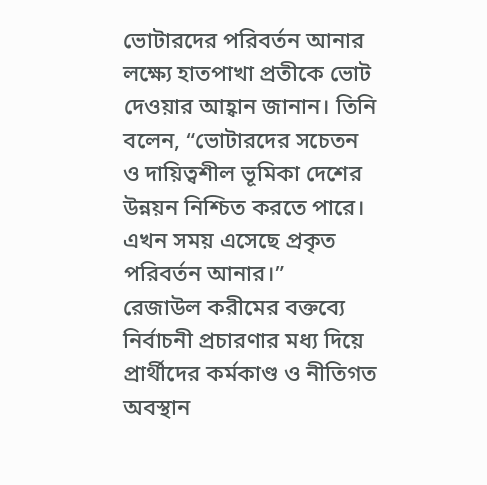ভোটারদের পরিবর্তন আনার লক্ষ্যে হাতপাখা প্রতীকে ভোট দেওয়ার আহ্বান জানান। তিনি বলেন, “ভোটারদের সচেতন ও দায়িত্বশীল ভূমিকা দেশের উন্নয়ন নিশ্চিত করতে পারে। এখন সময় এসেছে প্রকৃত পরিবর্তন আনার।”
রেজাউল করীমের বক্তব্যে নির্বাচনী প্রচারণার মধ্য দিয়ে প্রার্থীদের কর্মকাণ্ড ও নীতিগত অবস্থান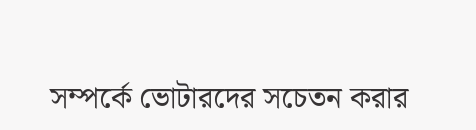সম্পর্কে ভোটারদের সচেতন করার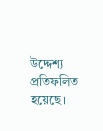উদ্দেশ্য প্রতিফলিত হয়েছে।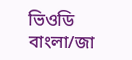ভিওডি বাংলা/জা